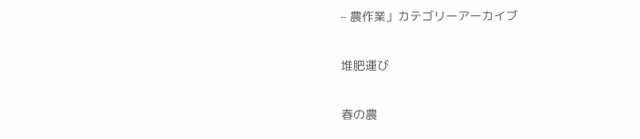– 農作業」カテゴリーアーカイブ

堆肥運び

春の農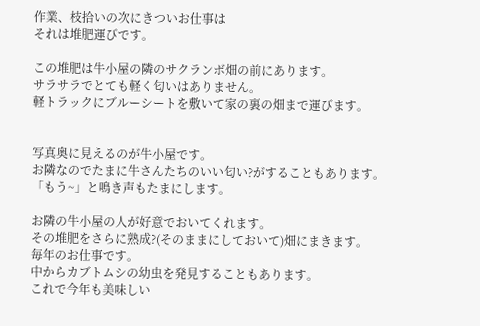作業、枝拾いの次にきついお仕事は
それは堆肥運びです。

この堆肥は牛小屋の隣のサクランボ畑の前にあります。
サラサラでとても軽く匂いはありません。
軽トラックにブルーシートを敷いて家の裏の畑まで運びます。


写真奥に見えるのが牛小屋です。
お隣なのでたまに牛さんたちのいい匂い?がすることもあります。
「もう~」と鳴き声もたまにします。

お隣の牛小屋の人が好意でおいてくれます。
その堆肥をさらに熟成?(そのままにしておいて)畑にまきます。
毎年のお仕事です。
中からカブトムシの幼虫を発見することもあります。
これで今年も美味しい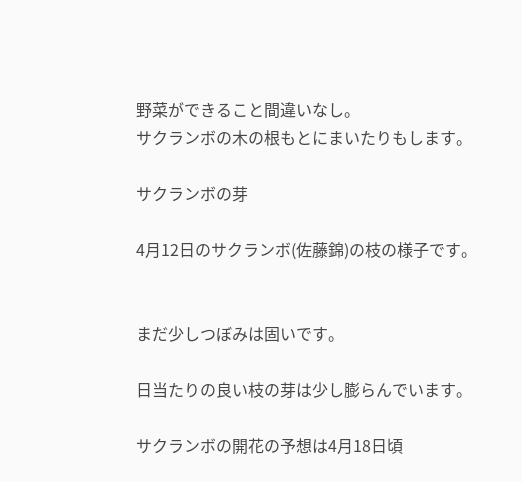野菜ができること間違いなし。
サクランボの木の根もとにまいたりもします。

サクランボの芽

4月12日のサクランボ(佐藤錦)の枝の様子です。


まだ少しつぼみは固いです。

日当たりの良い枝の芽は少し膨らんでいます。

サクランボの開花の予想は4月18日頃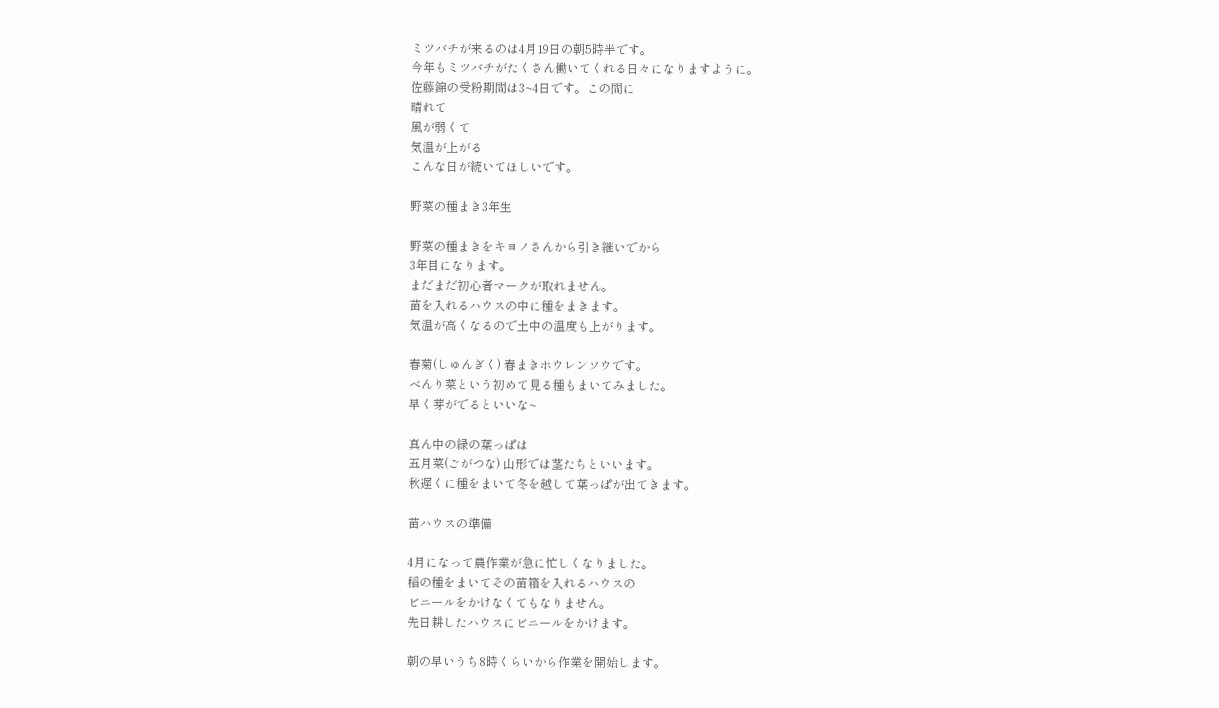ミツバチが来るのは4月19日の朝5時半です。
今年もミツバチがたくさん働いてくれる日々になりますように。
佐藤錦の受粉期間は3~4日です。この間に
晴れて
風が弱くて
気温が上がる
こんな日が続いてほしいです。

野菜の種まき3年生

野菜の種まきをキヨノさんから引き継いでから
3年目になります。
まだまだ初心者マークが取れません。
苗を入れるハウスの中に種をまきます。
気温が高くなるので土中の温度も上がります。

春菊(しゅんぎく) 春まきホウレンソウです。
べんり菜という初めて見る種もまいてみました。
早く芽がでるといいな~

真ん中の緑の葉っぱは
五月菜(ごがつな) 山形では茎たちといいます。
秋遅くに種をまいて冬を越して葉っぱが出てきます。

苗ハウスの準備

4月になって農作業が急に忙しくなりました。
稲の種をまいてその苗箱を入れるハウスの
ビニールをかけなくてもなりません。
先日耕したハウスにビニールをかけます。

朝の早いうち8時くらいから作業を開始します。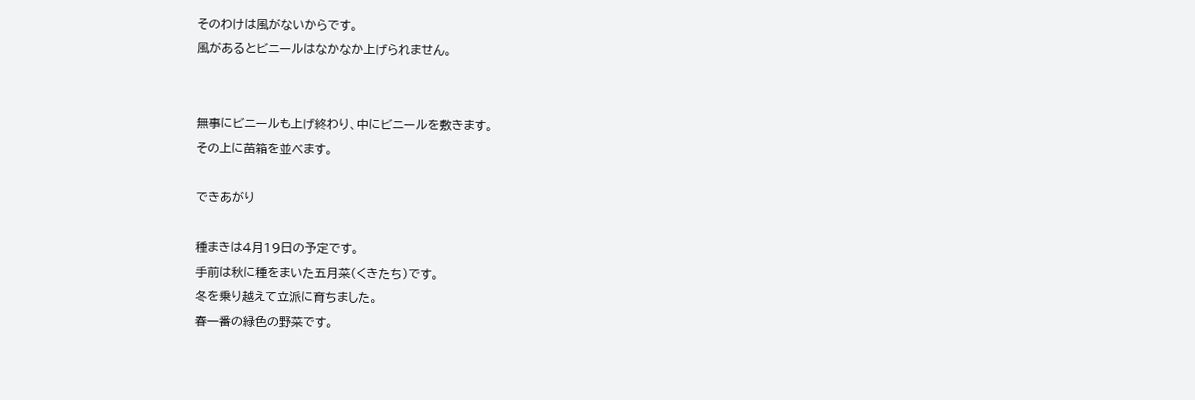そのわけは風がないからです。
風があるとビニールはなかなか上げられません。


無事にビニールも上げ終わり、中にビニールを敷きます。
その上に苗箱を並べます。

できあがり

種まきは4月19日の予定です。
手前は秋に種をまいた五月菜(くきたち)です。
冬を乗り越えて立派に育ちました。
春一番の緑色の野菜です。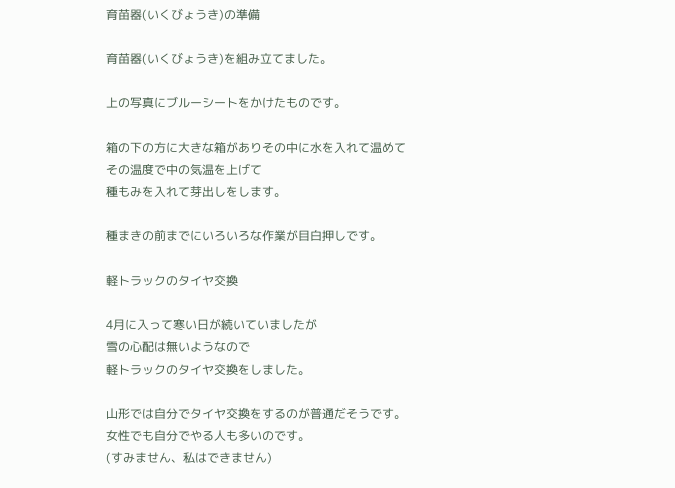育苗器(いくびょうき)の準備

育苗器(いくびょうき)を組み立てました。

上の写真にブルーシートをかけたものです。

箱の下の方に大きな箱がありその中に水を入れて温めて
その温度で中の気温を上げて
種もみを入れて芽出しをします。

種まきの前までにいろいろな作業が目白押しです。

軽トラックのタイヤ交換

4月に入って寒い日が続いていましたが
雪の心配は無いようなので
軽トラックのタイヤ交換をしました。

山形では自分でタイヤ交換をするのが普通だそうです。
女性でも自分でやる人も多いのです。
(すみません、私はできません)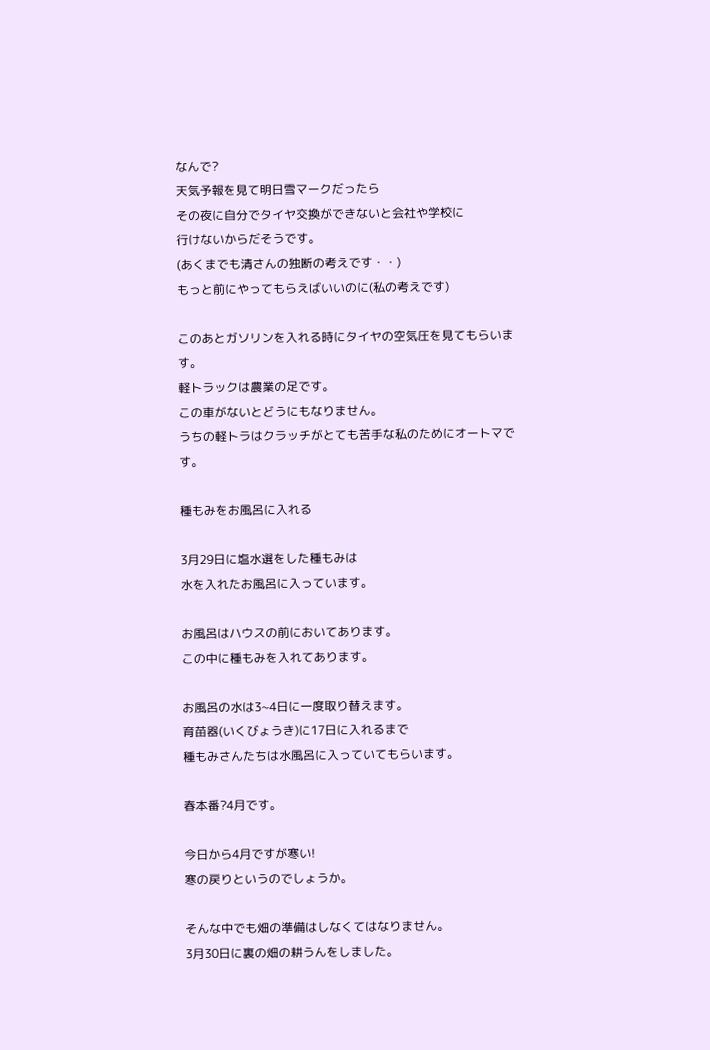なんで?
天気予報を見て明日雪マークだったら
その夜に自分でタイヤ交換ができないと会社や学校に
行けないからだそうです。
(あくまでも清さんの独断の考えです・・)
もっと前にやってもらえばいいのに(私の考えです)

このあとガソリンを入れる時にタイヤの空気圧を見てもらいます。
軽トラックは農業の足です。
この車がないとどうにもなりません。
うちの軽トラはクラッチがとても苦手な私のためにオートマです。

種もみをお風呂に入れる

3月29日に塩水選をした種もみは
水を入れたお風呂に入っています。

お風呂はハウスの前においてあります。
この中に種もみを入れてあります。

お風呂の水は3~4日に一度取り替えます。
育苗器(いくびょうき)に17日に入れるまで
種もみさんたちは水風呂に入っていてもらいます。

春本番?4月です。

今日から4月ですが寒い!
寒の戻りというのでしょうか。

そんな中でも畑の準備はしなくてはなりません。
3月30日に裏の畑の耕うんをしました。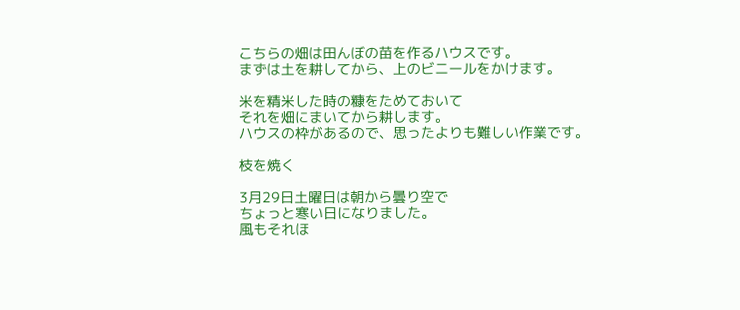こちらの畑は田んぼの苗を作るハウスです。
まずは土を耕してから、上のビニールをかけます。

米を精米した時の糠をためておいて
それを畑にまいてから耕します。
ハウスの枠があるので、思ったよりも難しい作業です。

枝を焼く

3月29日土曜日は朝から曇り空で
ちょっと寒い日になりました。
風もそれほ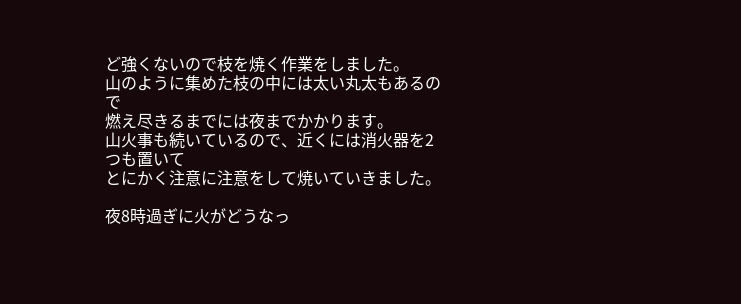ど強くないので枝を焼く作業をしました。
山のように集めた枝の中には太い丸太もあるので
燃え尽きるまでには夜までかかります。
山火事も続いているので、近くには消火器を2つも置いて
とにかく注意に注意をして焼いていきました。

夜8時過ぎに火がどうなっ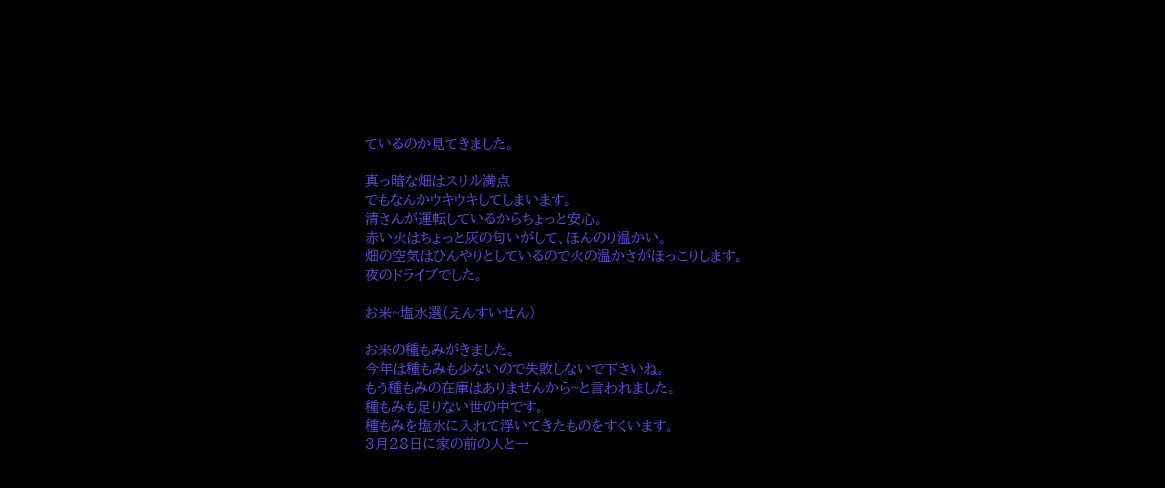ているのか見てきました。

真っ暗な畑はスリル満点
でもなんかウキウキしてしまいます。
清さんが運転しているからちょっと安心。
赤い火はちょっと灰の匂いがして、ほんのり温かい。
畑の空気はひんやりとしているので火の温かさがほっこりします。
夜のドライブでした。

お米~塩水選(えんすいせん)

お米の種もみがきました。
今年は種もみも少ないので失敗しないで下さいね。
もう種もみの在庫はありませんから~と言われました。
種もみも足りない世の中です。
種もみを塩水に入れて浮いてきたものをすくいます。
3月28日に家の前の人と一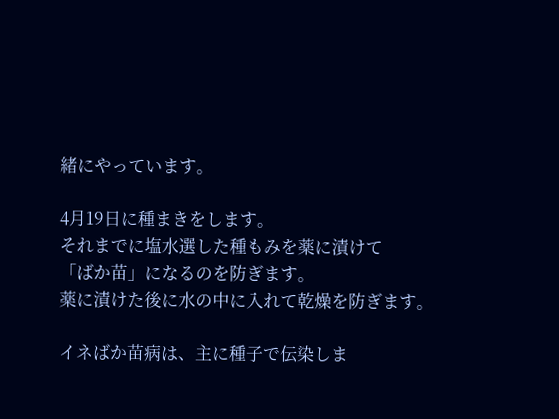緒にやっています。

4月19日に種まきをします。
それまでに塩水選した種もみを薬に漬けて
「ばか苗」になるのを防ぎます。
薬に漬けた後に水の中に入れて乾燥を防ぎます。

イネばか苗病は、主に種子で伝染しま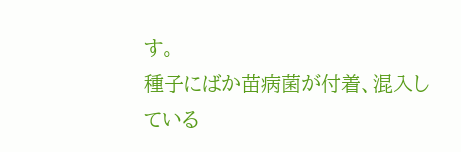す。
種子にばか苗病菌が付着、混入している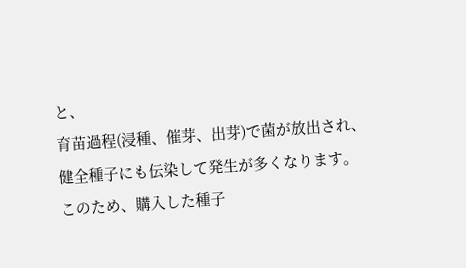と、
育苗過程(浸種、催芽、出芽)で菌が放出され、
健全種子にも伝染して発生が多くなります。
このため、購入した種子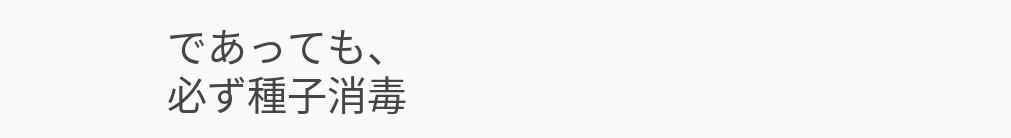であっても、
必ず種子消毒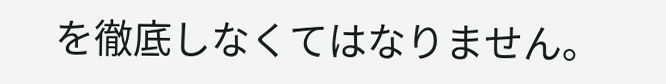を徹底しなくてはなりません。